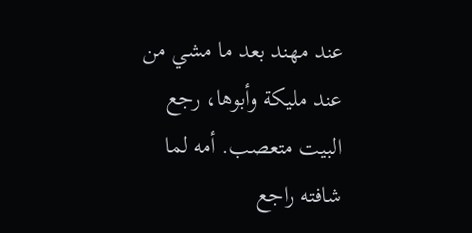عند مهند بعد ما مشي من عند مليكة وأبوها، رجع البيت متعصب. أمه لما شافته راجع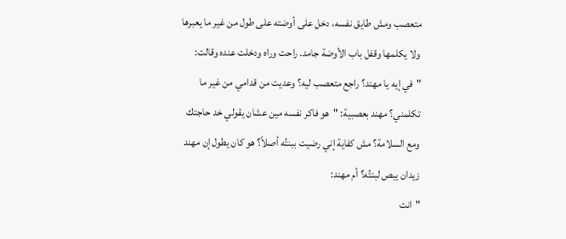متعصب ومش طايق نفسه، دخل على أوضته على طول من غير ما يعبرها ولا يكلمها وقفل باب الأوضة جامد. راحت وراه ودخلت عنده وقالت: "في إيه يا مهند؟ راجع متعصب ليه؟ وعديت من قدامي من غير ما تكلمني؟ مهند بعصبية: "هو فاكر نفسه مين عشان يقولي خد حاجتك ومع السلامة؟ مش كفاية إني رضيت ببنتُه أصلاً؟ هو كان يطول إن مهند زيدان يبص لبنتُه؟ أم مهند:
"انت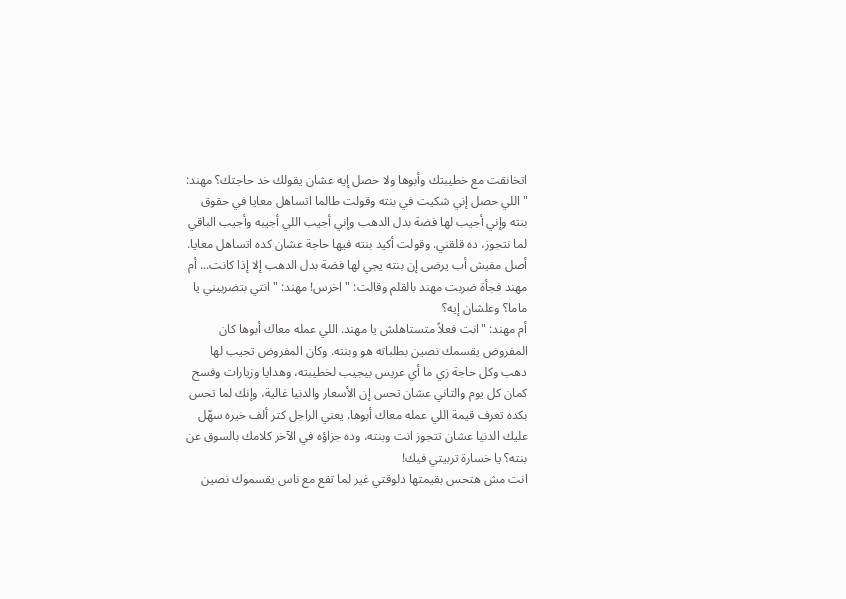اتخانقت مع خطيبتك وأبوها ولا حصل إيه عشان يقولك خد حاجتك؟ مهند: "اللي حصل إني شكيت في بنته وقولت طالما اتساهل معايا في حقوق بنته وإني أجيب لها فضة بدل الدهب وإني أجيب اللي أجيبه وأجيب الباقي لما نتجوز، ده قلقني. وقولت أكيد بنته فيها حاجة عشان كده اتساهل معايا. أصل مفيش أب يرضى إن بنته يجي لها فضة بدل الدهب إلا إذا كانت... أم مهند فجأة ضربت مهند بالقلم وقالت: "اخرس! مهند: "انتي بتضربيني يا ماما؟ وعلشان إيه؟
أم مهند: "انت فعلاً متستاهلش يا مهند. اللي عمله معاك أبوها كان المفروض يقسمك نصين بطلباته هو وبنته. وكان المفروض تجيب لها دهب وكل حاجة زي ما أي عريس بيجيب لخطيبته، وهدايا وزيارات وفسح كمان كل يوم والتاني عشان تحس إن الأسعار والدنيا غالية، وإنك لما تحس بكده تعرف قيمة اللي عمله معاك أبوها. يعني الراجل كتر ألف خيره سهّل عليك الدنيا عشان تتجوز انت وبنته، وده جزاؤه في الآخر كلامك بالسوق عن بنته؟ يا خسارة تربيتي فيك!
انت مش هتحس بقيمتها دلوقتي غير لما تقع مع ناس يقسموك نصين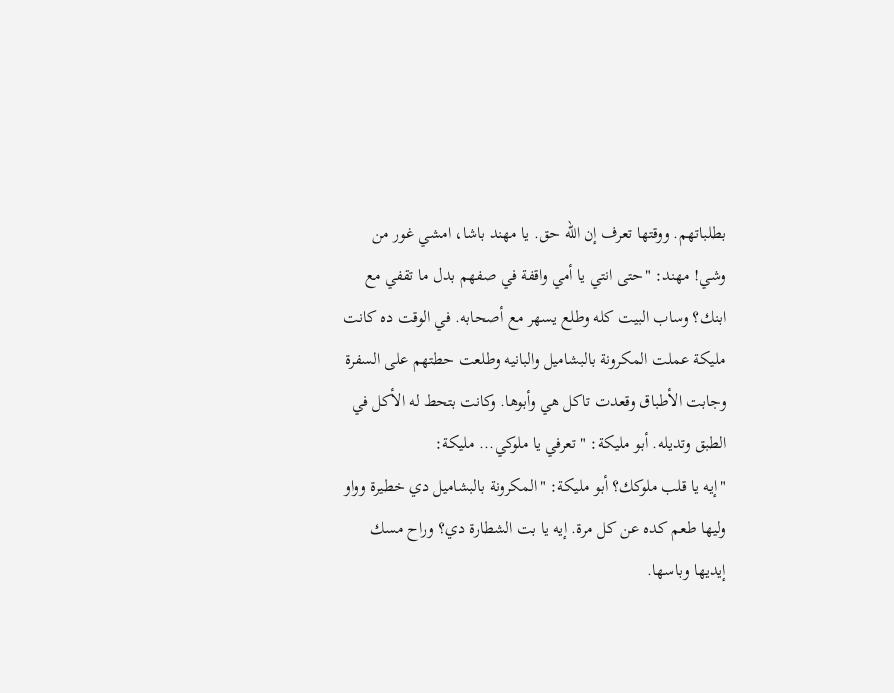بطلباتهم. ووقتها تعرف إن الله حق. يا مهند باشا، امشي غور من وشي! مهند: "حتى انتي يا أمي واقفة في صفهم بدل ما تقفي مع ابنك؟ وساب البيت كله وطلع يسهر مع أصحابه. في الوقت ده كانت مليكة عملت المكرونة بالبشاميل والبانيه وطلعت حطتهم على السفرة وجابت الأطباق وقعدت تاكل هي وأبوها. وكانت بتحط له الأكل في الطبق وتديله. أبو مليكة: "تعرفي يا ملوكي... مليكة:
"إيه يا قلب ملوكك؟ أبو مليكة: "المكرونة بالبشاميل دي خطيرة وواو وليها طعم كده عن كل مرة. إيه يا بت الشطارة دي؟ وراح مسك إيديها وباسها.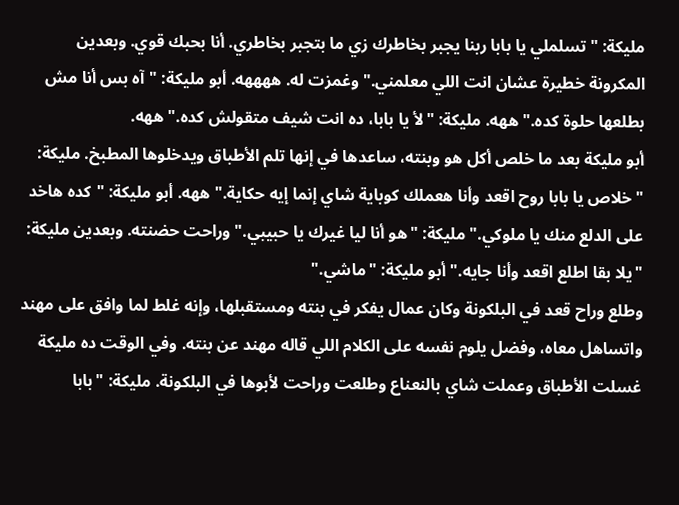مليكة: "تسلملي يا بابا ربنا يجبر بخاطرك زي ما بتجبر بخاطري. أنا بحبك قوي. وبعدين المكرونة خطيرة عشان انت اللي معلمني." وغمزت له. ههههه. أبو مليكة: "آه بس أنا مش بطلعها حلوة كده." ههه. مليكة: "لأ يا بابا، ده انت شيف متقولش كده." ههه.
أبو مليكة بعد ما خلص أكل هو وبنته، ساعدها في إنها تلم الأطباق ويدخلوها المطبخ. مليكة: "خلاص يا بابا روح اقعد وأنا هعملك كوباية شاي إنما إيه حكاية." ههه. أبو مليكة: "كده هاخد على الدلع منك يا ملوكي." مليكة: "هو أنا ليا غيرك يا حبيبي." وراحت حضنته. وبعدين مليكة: "يلا بقا اطلع اقعد وأنا جايه." أبو مليكة: "ماشي."
وطلع وراح قعد في البلكونة وكان عمال يفكر في بنته ومستقبلها، وإنه غلط لما وافق على مهند واتساهل معاه، وفضل يلوم نفسه على الكلام اللي قاله مهند عن بنته. وفي الوقت ده مليكة غسلت الأطباق وعملت شاي بالنعناع وطلعت وراحت لأبوها في البلكونة. مليكة: "بابا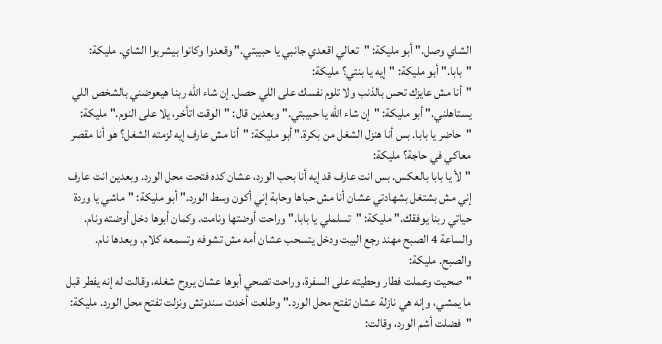الشاي وصل." أبو مليكة: "تعالي اقعدي جانبي يا حبيبتي." وقعدوا وكانوا بيشربوا الشاي. مليكة: "بابا." أبو مليكة: "إيه يا بنتي؟ مليكة:
"أنا مش عايزك تحس بالذنب ولا تلوم نفسك على اللي حصل. إن شاء الله ربنا هيعوضني بالشخص اللي يستاهلني." أبو مليكة: "إن شاء الله يا حبيبتي." وبعدين قال: "الوقت اتأخر، يلا على النوم." مليكة: "حاضر يا بابا. بس أنا هنزل الشغل من بكرة." أبو مليكة: "أنا مش عارف إيه لزمته الشغل؟ هو أنا مقصر معاكي في حاجة؟ مليكة:
"لأ يا بابا بالعكس. بس انت عارف قد إيه أنا بحب الورد، عشان كده فتحت محل الورد. وبعدين انت عارف إني مش بشتغل بشهادتي عشان أنا مش حباها وحابة إني أكون وسط الورد." أبو مليكة: "ماشي يا وردة حياتي ربنا يوفقك." مليكة: "تسلملي يا بابا." وراحت أوضتها ونامت. وكمان أبوها دخل أوضته ونام. والساعة 4 الصبح مهند رجع البيت ودخل يتسحب عشان أمه مش تشوفه وتسمعه كلام. وبعدها نام. والصبح. مليكة:
"صحيت وعملت فطار وحطيته على السفرة، وراحت تصحي أبوها عشان يروح شغله، وقالت له إنه يفطر قبل ما يمشي، وإنه هي نازلة عشان تفتح محل الورد." وطلعت أخدت سندوتش ونزلت تفتح محل الورد. مليكة: "فضلت أشم الورد، وقالت: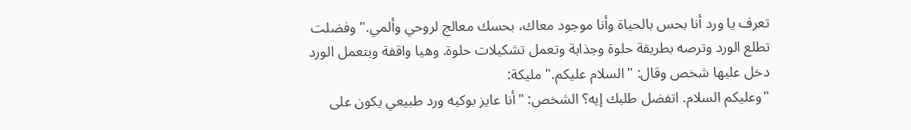تعرف يا ورد أنا بحس بالحياة وأنا موجود معاك، بحسك معالج لروحي وألمي." وفضلت تطلع الورد وترصه بطريقة حلوة وجذابة وتعمل تشكيلات حلوة. وهيا واقفة وبتعمل الورد دخل عليها شخص وقال: "السلام عليكم." مليكة:
"وعليكم السلام. اتفضل طلبك إيه؟ الشخص: "أنا عايز بوكيه ورد طبيعي يكون على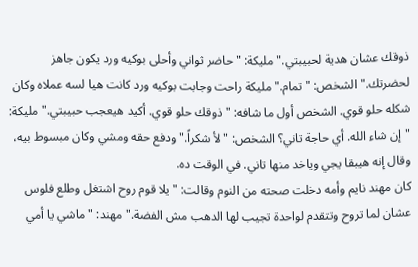ذوقك عشان هدية لحبيبتي." مليكة: "حاضر ثواني وأحلى بوكيه ورد يكون جاهز لحضرتك." الشخص: "تمام." مليكة راحت وجابت بوكيه ورد كانت هيا لسه عملاه وكان شكله حلو قوي. الشخص أول ما شافه: "ذوقك حلو قوي. أكيد هيعجب حبيبتي." مليكة: "إن شاء الله. أي حاجة تاني؟ الشخص: "لأ شكراً." ودفع حقه ومشي وكان مبسوط بيه، وقال إنه هيبقا يجي وياخد منها تاني. في الوقت ده.
كان مهند نايم وأمه دخلت صحته من النوم وقالت: "يلا قوم روح اشتغل وطلع فلوس عشان لما تروح وتتقدم لواحدة تجيب لها الدهب مش الفضة." مهند: "ماشي يا أمي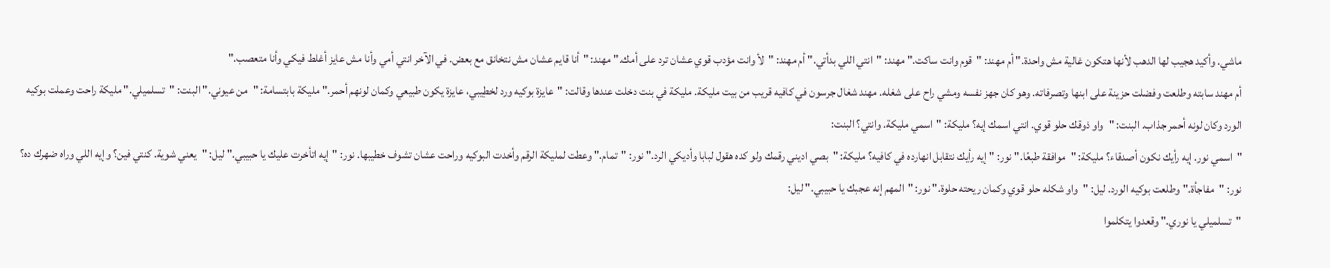ماشي. وأكيد هجيب لها الدهب لأنها هتكون غالية مش واحدة." أم مهند: "قوم وانت ساكت." مهند: "انتي اللي بدأتي." أم مهند: "لأ وانت مؤدب قوي عشان ترد على أمك." مهند: "أنا قايم عشان مش نتخانق مع بعض. في الآخر انتي أمي وأنا مش عايز أغلط فيكي وأنا متعصب."
أم مهند سابته وطلعت وفضلت حزينة على ابنها وتصرفاته. وهو كان جهز نفسه ومشي راح على شغله. مهند شغال جرسون في كافيه قريب من بيت مليكة. مليكة في بنت دخلت عندها وقالت: "عايزة بوكيه ورد لخطِيبي، عايزة يكون طبيعي وكمان لونهم أحمر." مليكة بابتسامة: "من عيوني." البنت: "تسلميلي." مليكة راحت وعملت بوكيه الورد وكان لونه أحمر جذاب. البنت: "واو ذوقك حلو قوي. انتي اسمك إيه؟ مليكة: "اسمي مليكة. وانتي؟ البنت:
"اسمي نور. إيه رأيك نكون أصدقاء؟ مليكة: "موافقة طبعًا." نور: "إيه رأيك نتقابل انهارده في كافيه؟ مليكة: "بصي اديني رقمك ولو كده هقول لبابا وأديكي الرد." نور: "تمام." وعطت لمليكة الرقم وأخدت البوكيه وراحت عشان تشوف خطيبها. نور: "إيه اتأخرت عليك يا حبيبي." ليل: "يعني شوية. كنتي فين؟ وإيه اللي وراه ضهرك ده؟ نور: "مفاجأة." وطلعت بوكيه الورد. ليل: "واو شكله حلو قوي وكمان ريحته حلوة." نور: "المهم إنه عجبك يا حبيبي." ليل:
"تسلميلي يا نوري." وقعدوا يتكلموا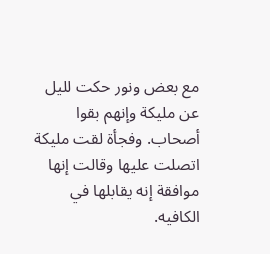مع بعض ونور حكت لليل عن مليكة وإنهم بقوا أصحاب. وفجأة لقت مليكة اتصلت عليها وقالت إنها موافقة إنه يقابلها في الكافيه.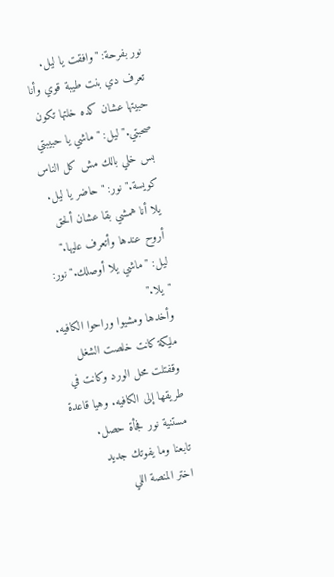نور بفرحة: "وافقت يا ليل. تعرف دي بنت طيبة قوي وأنا حبيتها عشان كده خلتها تكون صحبتي." ليل: "ماشي يا حبيبتي بس خلي بالك مش كل الناس كويسة." نور: "حاضر يا ليل. يلا أنا همشي بقا عشان ألحق أروح عندها وأتعرف عليها." ليل: "ماشي يلا أوصلك." نور: "يلا."
وأخدها ومشيوا وراحوا الكافيه. مليكة كانت خلصت الشغل وقفتلت محل الورد وكانت في طريقها إلى الكافيه. وهيا قاعدة مستنية نور فجأة حصل.
تابعنا وما يفوتك جديد
اختر المنصة اللي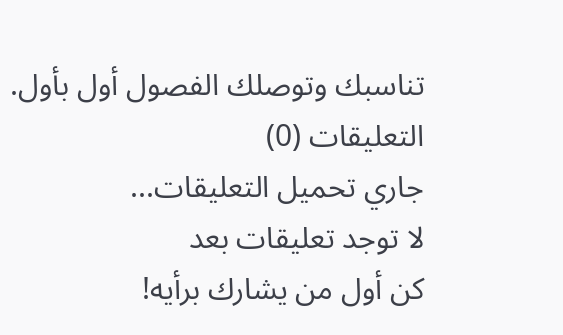تناسبك وتوصلك الفصول أول بأول.
التعليقات (0)
جاري تحميل التعليقات...
لا توجد تعليقات بعد
كن أول من يشارك برأيه!